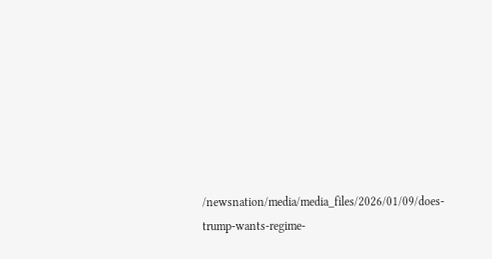/newsnation/media/media_files/2026/01/09/does-trump-wants-regime-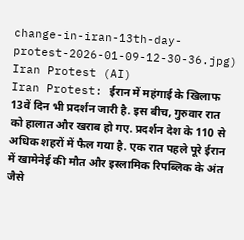change-in-iran-13th-day-protest-2026-01-09-12-30-36.jpg)
Iran Protest (AI)
Iran Protest: ईरान में महंगाई के खिलाफ 13वें दिन भी प्रदर्शन जारी है. इस बीच, गुरुवार रात को हालात और खराब हो गए. प्रदर्शन देश के 110 से अधिक शहरों में फैल गया है. एक रात पहले पूरे ईरान में खामेनेई की मौत और इस्लामिक रिपब्लिक के अंत जैसे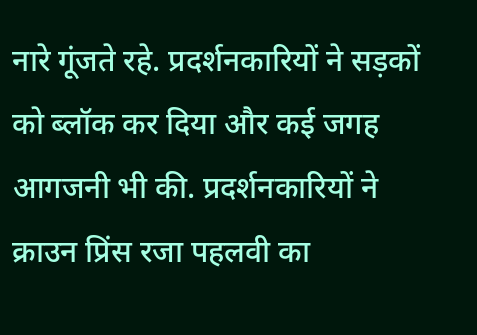नारे गूंजते रहे. प्रदर्शनकारियों ने सड़कों को ब्लॉक कर दिया और कई जगह आगजनी भी की. प्रदर्शनकारियों ने क्राउन प्रिंस रजा पहलवी का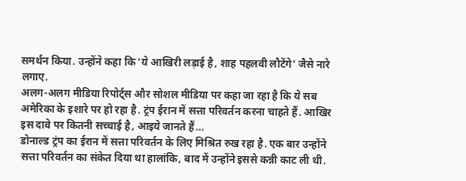समर्थन किया. उन्होंने कहा कि ‘ये आखिरी लड़ाई है, शाह पहलवी लौटेंगे’ जैसे नारे लगाए.
अलग-अलग मीडिया रिपोर्ट्स और सोशल मीडिया पर कहा जा रहा है कि ये सब अमेरिका के इशारे पर हो रहा है. ट्रंप ईरान में सत्ता परिवर्तन करना चाहते हैं. आखिर इस दावे पर कितनी सच्चाई है, आइये जानते हैं…
डोनाल्ड ट्रंप का ईरान में सत्ता परिवर्तन के लिए मिश्रित रुख रहा है. एक बार उन्होंने सत्ता परिवर्तन का संकेत दिया था हालांकि, बाद में उन्होंने इससे कन्नी काट ली थी.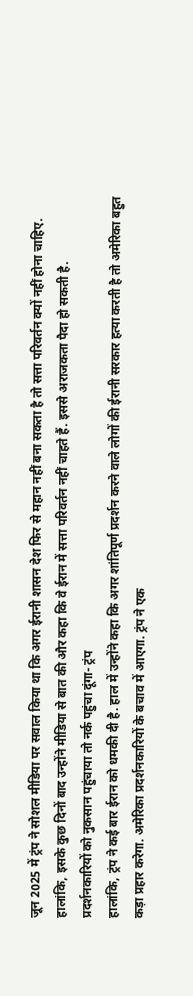जून 2025 में ट्रंप ने सोशल मीडिया पर सवाल किया था कि अगर ईरानी शासन देश फिर से महान नहीं बना सकता है तो सत्ता परिवर्तन क्यों नहीं होना चाहिए. हालांकि, इसके कुछ दिनों बाद उन्होंने मीडिया से बात की और कहा कि वे ईरान में सत्ता परिवर्तन नहीं चाहते हैं. इससे अराजकता पैदा हो सकती है.
प्रदर्शनकारियों को नुकसान पहुंचाया तो नर्क पहुंचा दूंगा- ट्रंप
हालांकि, ट्रंप ने कई बार ईरान को धमकी दी है. हाल में उन्होंने कहा कि अगर शांतिपूर्ण प्रदर्शन करने वाले लोगों की ईरानी सरकार हत्या करती है तो अमेरिका बहुत कड़ा प्रहार करेगा. अमेरिका प्रदर्शनकारियों के बचाव में आएगा. ट्रंप ने एक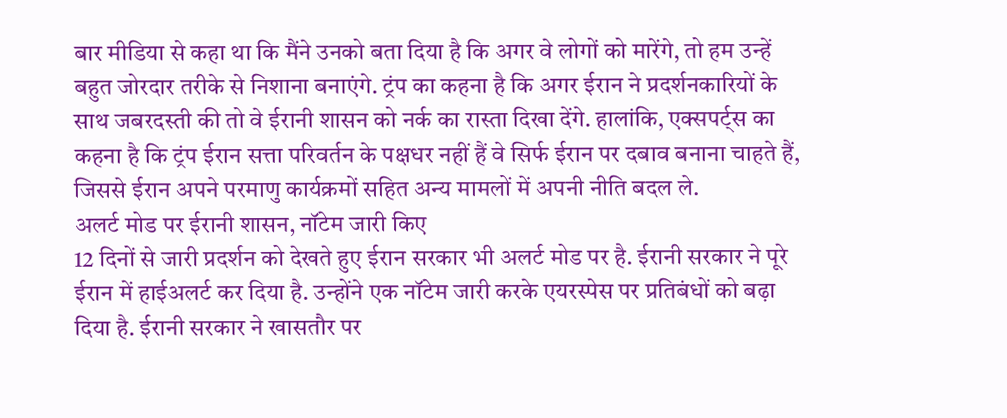बार मीडिया से कहा था कि मैंने उनको बता दिया है कि अगर वे लोगों को मारेंगे, तो हम उन्हें बहुत जोरदार तरीके से निशाना बनाएंगे. ट्रंप का कहना है कि अगर ईरान ने प्रदर्शनकारियों के साथ जबरदस्ती की तो वे ईरानी शासन को नर्क का रास्ता दिखा देंगे. हालांकि, एक्सपर्ट्स का कहना है कि ट्रंप ईरान सत्ता परिवर्तन के पक्षधर नहीं हैं वे सिर्फ ईरान पर दबाव बनाना चाहते हैं, जिससे ईरान अपने परमाणु कार्यक्रमों सहित अन्य मामलों में अपनी नीति बदल ले.
अलर्ट मोड पर ईरानी शासन, नॉटेम जारी किए
12 दिनों से जारी प्रदर्शन को देखते हुए ईरान सरकार भी अलर्ट मोड पर है. ईरानी सरकार ने पूरे ईरान में हाईअलर्ट कर दिया है. उन्होंने एक नॉटेम जारी करके एयरस्पेस पर प्रतिबंधों को बढ़ा दिया है. ईरानी सरकार ने खासतौर पर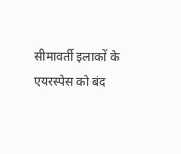सीमावर्ती इलाकों के एयरस्पेस को बंद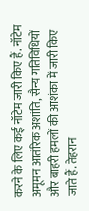करने के लिए कई नॉटेम जारी किए हैं. नॉटेम अमूमन आतंरिक अशांति, सैन्य गतिविधियों और बाहरी हमलों की आशंका में जारी किए जाते हैं. तेहरान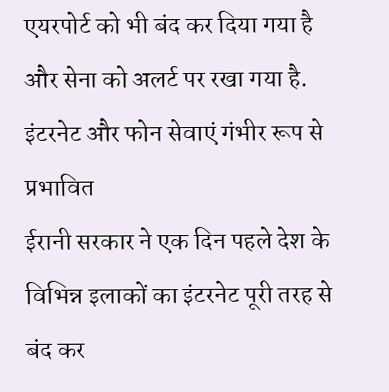एयरपोर्ट को भी बंद कर दिया गया है और सेना को अलर्ट पर रखा गया है.
इंटरनेट और फोन सेवाएं गंभीर रूप से प्रभावित
ईरानी सरकार ने एक दिन पहले देश के विभिन्न इलाकों का इंटरनेट पूरी तरह से बंद कर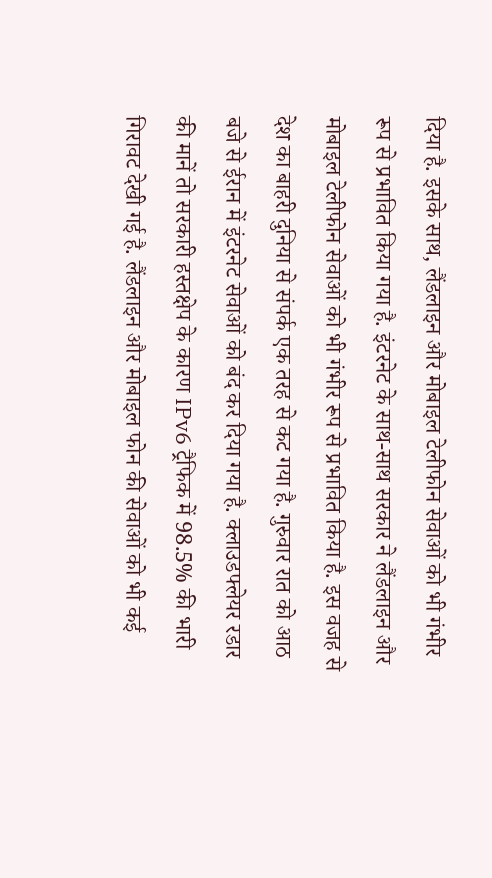दिया है. इसके साथ, लैंडलाइन और मोबाइल टेलीफोन सेवाओं को भी गंभीर रूप से प्रभावित किया गया है. इंटरनेट के साथ-साथ सरकार ने लैंडलाइन और मोबाइल टेलीफोन सेवाओं को भी गंभीर रूप से प्रभावित किया है. इस वजह से देश का बाहरी दुनिया से संपर्क एक तरह से कट गया है. गुरुवार रात को आठ बजे से ईरान में इंटरनेट सेवाओं को बंद कर दिया गया है. क्लाउडफ्लेयर रडार की मानें तो सरकारी हस्तक्षेप के कारण IPv6 ट्रैफिक में 98.5% की भारी गिरावट देखी गई है. लैंडलाइन और मोबाइल फोन की सेवाओं को भी कई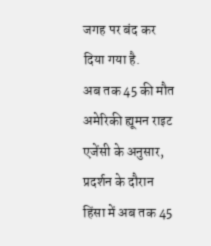जगह पर बंद कर दिया गया है.
अब तक 45 की मौत
अमेरिकी ह्यूमन राइट एजेंसी के अनुसार, प्रदर्शन के दौरान हिंसा में अब तक 45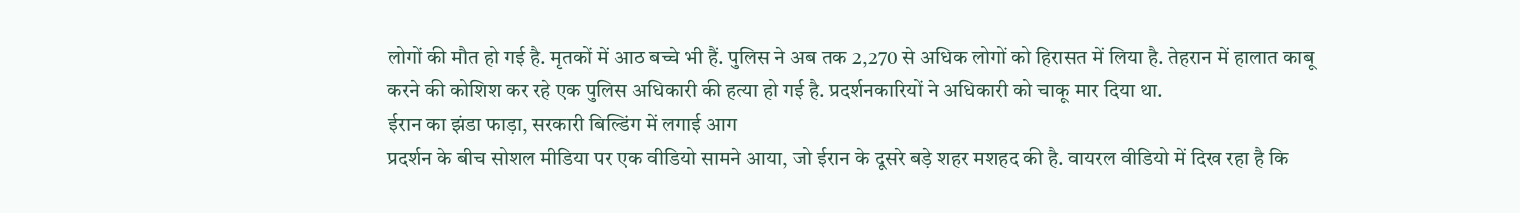लोगों की मौत हो गई है. मृतकों में आठ बच्चे भी हैं. पुलिस ने अब तक 2,270 से अधिक लोगों को हिरासत में लिया है. तेहरान में हालात काबू करने की कोशिश कर रहे एक पुलिस अधिकारी की हत्या हो गई है. प्रदर्शनकारियों ने अधिकारी को चाकू मार दिया था.
ईरान का झंडा फाड़ा, सरकारी बिल्डिंग में लगाई आग
प्रदर्शन के बीच सोशल मीडिया पर एक वीडियो सामने आया, जो ईरान के दूसरे बड़े शहर मशहद की है. वायरल वीडियो में दिख रहा है कि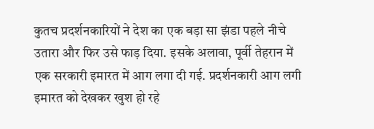कुतच प्रदर्शनकारियों ने देश का एक बड़ा सा झंडा पहले नीचे उतारा और फिर उसे फाड़ दिया. इसके अलावा, पूर्वी तेहरान में एक सरकारी इमारत में आग लगा दी गई. प्रदर्शनकारी आग लगी इमारत को देखकर खुश हो रहे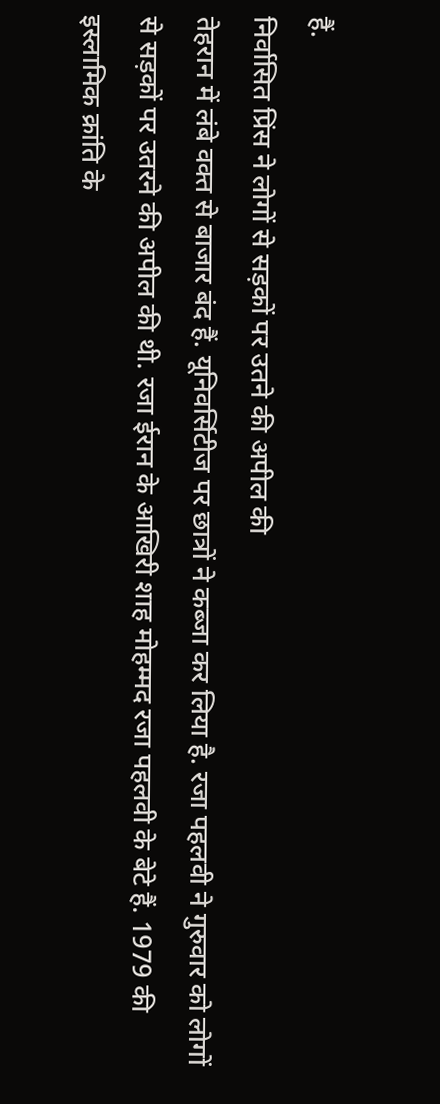हैं.
निर्वासित प्रिंस ने लोगों से सड़कों पर उतने की अपील की
तेहरान में लंबे वक्त से बाजार बंद हैं. यूनिवर्सिटीज पर छात्रों ने कब्जा कर लिया है. रजा पहलवी ने गुरुवार को लोगों से सड़कों पर उतरने की अपील की थी. रजा ईरान के आखिरी शाह मोहम्मद रजा पहलवी के बेटे हैं. 1979 की इस्लामिक क्रांति के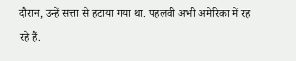दौरान, उन्हें सत्ता से हटाया गया था. पहलवी अभी अमेरिका में रह रहे हैं.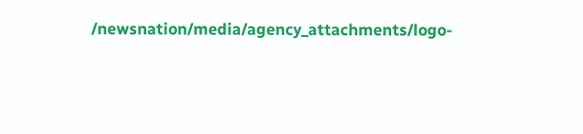/newsnation/media/agency_attachments/logo-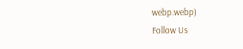webp.webp)
Follow Us